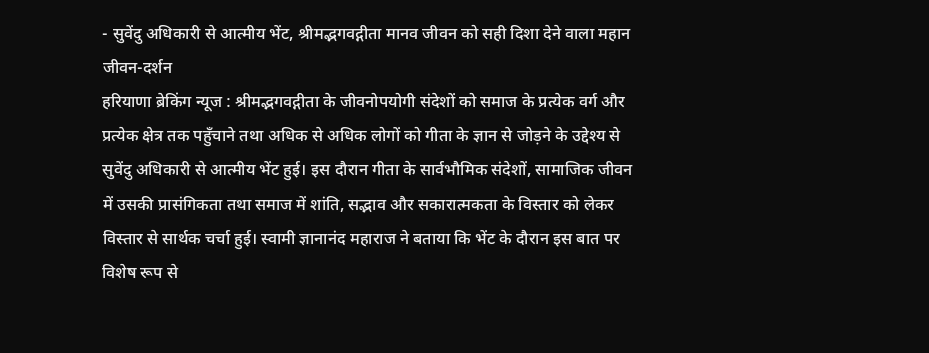- सुवेंदु अधिकारी से आत्मीय भेंट, श्रीमद्भगवद्गीता मानव जीवन को सही दिशा देने वाला महान जीवन-दर्शन
हरियाणा ब्रेकिंग न्यूज : श्रीमद्भगवद्गीता के जीवनोपयोगी संदेशों को समाज के प्रत्येक वर्ग और प्रत्येक क्षेत्र तक पहुँचाने तथा अधिक से अधिक लोगों को गीता के ज्ञान से जोड़ने के उद्देश्य से सुवेंदु अधिकारी से आत्मीय भेंट हुई। इस दौरान गीता के सार्वभौमिक संदेशों, सामाजिक जीवन में उसकी प्रासंगिकता तथा समाज में शांति, सद्भाव और सकारात्मकता के विस्तार को लेकर विस्तार से सार्थक चर्चा हुई। स्वामी ज्ञानानंद महाराज ने बताया कि भेंट के दौरान इस बात पर विशेष रूप से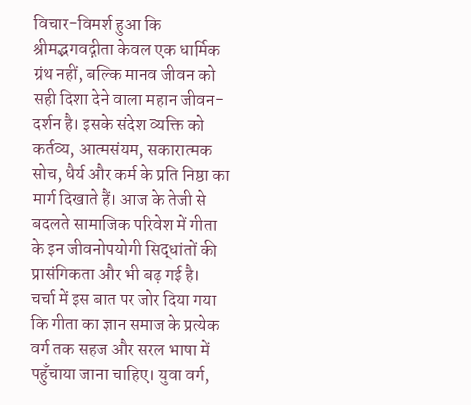विचार-विमर्श हुआ कि श्रीमद्भगवद्गीता केवल एक धार्मिक ग्रंथ नहीं, बल्कि मानव जीवन को सही दिशा देने वाला महान जीवन-दर्शन है। इसके संदेश व्यक्ति को कर्तव्य, आत्मसंयम, सकारात्मक सोच, धैर्य और कर्म के प्रति निष्ठा का मार्ग दिखाते हैं। आज के तेजी से बदलते सामाजिक परिवेश में गीता के इन जीवनोपयोगी सिद्धांतों की प्रासंगिकता और भी बढ़ गई है।
चर्चा में इस बात पर जोर दिया गया कि गीता का ज्ञान समाज के प्रत्येक वर्ग तक सहज और सरल भाषा में पहुँचाया जाना चाहिए। युवा वर्ग,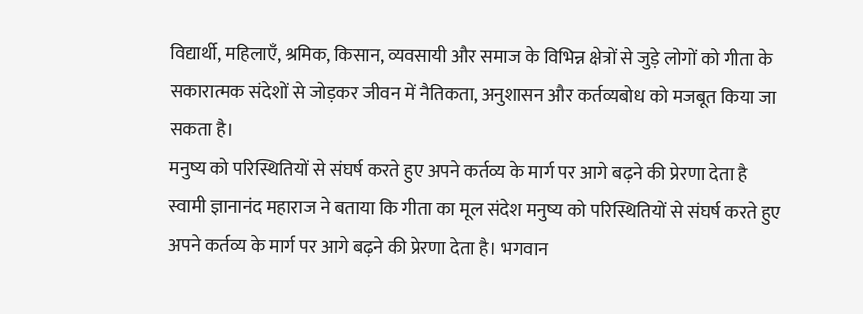विद्यार्थी, महिलाएँ, श्रमिक, किसान, व्यवसायी और समाज के विभिन्न क्षेत्रों से जुड़े लोगों को गीता के सकारात्मक संदेशों से जोड़कर जीवन में नैतिकता, अनुशासन और कर्तव्यबोध को मजबूत किया जा सकता है।
मनुष्य को परिस्थितियों से संघर्ष करते हुए अपने कर्तव्य के मार्ग पर आगे बढ़ने की प्रेरणा देता है
स्वामी ज्ञानानंद महाराज ने बताया कि गीता का मूल संदेश मनुष्य को परिस्थितियों से संघर्ष करते हुए अपने कर्तव्य के मार्ग पर आगे बढ़ने की प्रेरणा देता है। भगवान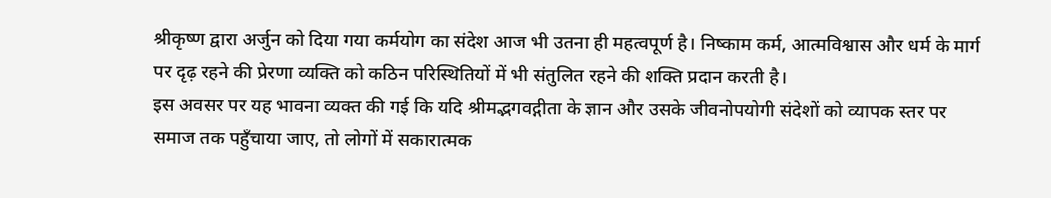श्रीकृष्ण द्वारा अर्जुन को दिया गया कर्मयोग का संदेश आज भी उतना ही महत्वपूर्ण है। निष्काम कर्म, आत्मविश्वास और धर्म के मार्ग पर दृढ़ रहने की प्रेरणा व्यक्ति को कठिन परिस्थितियों में भी संतुलित रहने की शक्ति प्रदान करती है।
इस अवसर पर यह भावना व्यक्त की गई कि यदि श्रीमद्भगवद्गीता के ज्ञान और उसके जीवनोपयोगी संदेशों को व्यापक स्तर पर समाज तक पहुँचाया जाए, तो लोगों में सकारात्मक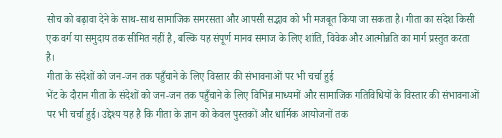सोच को बढ़ावा देने के साथ-साथ सामाजिक समरसता और आपसी सद्भाव को भी मजबूत किया जा सकता है। गीता का संदेश किसी एक वर्ग या समुदाय तक सीमित नहीं है, बल्कि यह संपूर्ण मानव समाज के लिए शांति, विवेक और आत्मोन्नति का मार्ग प्रस्तुत करता है।
गीता के संदेशों को जन-जन तक पहुँचाने के लिए विस्तार की संभावनाओं पर भी चर्चा हुई
भेंट के दौरान गीता के संदेशों को जन-जन तक पहुँचाने के लिए विभिन्न माध्यमों और सामाजिक गतिविधियों के विस्तार की संभावनाओं पर भी चर्चा हुई। उद्देश्य यह है कि गीता के ज्ञान को केवल पुस्तकों और धार्मिक आयोजनों तक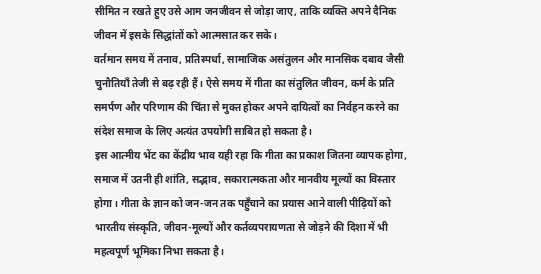सीमित न रखते हुए उसे आम जनजीवन से जोड़ा जाए, ताकि व्यक्ति अपने दैनिक जीवन में इसके सिद्धांतों को आत्मसात कर सके।
वर्तमान समय में तनाव, प्रतिस्पर्धा, सामाजिक असंतुलन और मानसिक दबाव जैसी चुनौतियाँ तेजी से बढ़ रही हैं। ऐसे समय में गीता का संतुलित जीवन, कर्म के प्रति समर्पण और परिणाम की चिंता से मुक्त होकर अपने दायित्वों का निर्वहन करने का संदेश समाज के लिए अत्यंत उपयोगी साबित हो सकता है।
इस आत्मीय भेंट का केंद्रीय भाव यही रहा कि गीता का प्रकाश जितना व्यापक होगा, समाज में उतनी ही शांति, सद्भाव, सकारात्मकता और मानवीय मूल्यों का विस्तार होगा। गीता के ज्ञान को जन-जन तक पहुँचाने का प्रयास आने वाली पीढ़ियों को भारतीय संस्कृति, जीवन-मूल्यों और कर्तव्यपरायणता से जोड़ने की दिशा में भी महत्वपूर्ण भूमिका निभा सकता है।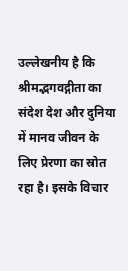उल्लेखनीय है कि श्रीमद्भगवद्गीता का संदेश देश और दुनिया में मानव जीवन के लिए प्रेरणा का स्रोत रहा है। इसके विचार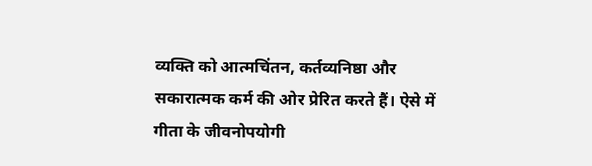व्यक्ति को आत्मचिंतन, कर्तव्यनिष्ठा और सकारात्मक कर्म की ओर प्रेरित करते हैं। ऐसे में गीता के जीवनोपयोगी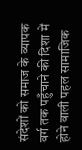संदेशों को समाज के व्यापक वर्ग तक पहुँचाने की दिशा में होने वाली पहल सामाजिक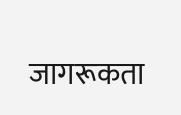जागरूकता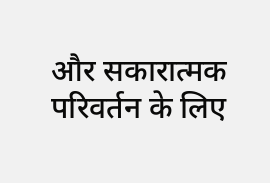और सकारात्मक परिवर्तन के लिए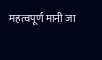महत्वपूर्ण मानी जा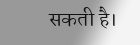सकती है।